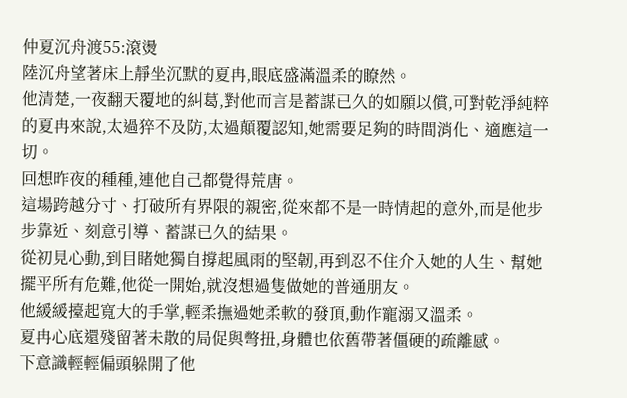仲夏沉舟渡55:滾燙
陸沉舟望著床上靜坐沉默的夏冉,眼底盛滿溫柔的瞭然。
他清楚,一夜翻天覆地的糾葛,對他而言是蓄謀已久的如願以償,可對乾淨純粹的夏冉來說,太過猝不及防,太過顛覆認知,她需要足夠的時間消化、適應這一切。
回想昨夜的種種,連他自己都覺得荒唐。
這場跨越分寸、打破所有界限的親密,從來都不是一時情起的意外,而是他步步靠近、刻意引導、蓄謀已久的結果。
從初見心動,到目睹她獨自撐起風雨的堅韌,再到忍不住介入她的人生、幫她擺平所有危難,他從一開始,就沒想過隻做她的普通朋友。
他緩緩擡起寬大的手掌,輕柔撫過她柔軟的發頂,動作寵溺又溫柔。
夏冉心底還殘留著未散的局促與彆扭,身體也依舊帶著僵硬的疏離感。
下意識輕輕偏頭躲開了他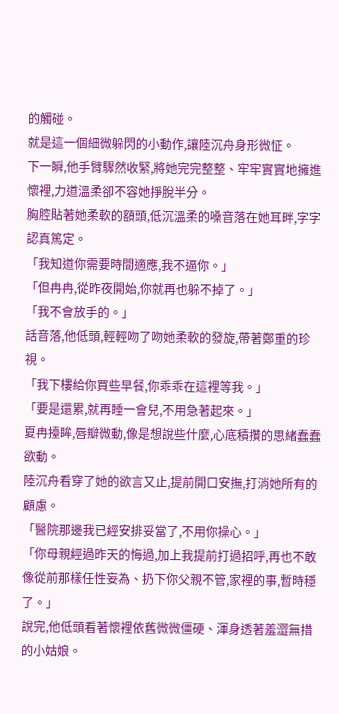的觸碰。
就是這一個細微躲閃的小動作,讓陸沉舟身形微怔。
下一瞬,他手臂驟然收緊,將她完完整整、牢牢實實地擁進懷裡,力道溫柔卻不容她掙脫半分。
胸腔貼著她柔軟的額頭,低沉溫柔的嗓音落在她耳畔,字字認真篤定。
「我知道你需要時間適應,我不逼你。」
「但冉冉,從昨夜開始,你就再也躲不掉了。」
「我不會放手的。」
話音落,他低頭,輕輕吻了吻她柔軟的發旋,帶著鄭重的珍視。
「我下樓給你買些早餐,你乖乖在這裡等我。」
「要是還累,就再睡一會兒,不用急著起來。」
夏冉擡眸,唇瓣微動,像是想說些什麼,心底積攢的思緒蠢蠢欲動。
陸沉舟看穿了她的欲言又止,提前開口安撫,打消她所有的顧慮。
「醫院那邊我已經安排妥當了,不用你操心。」
「你母親經過昨天的悔過,加上我提前打過招呼,再也不敢像從前那樣任性妄為、扔下你父親不管,家裡的事,暫時穩了。」
說完,他低頭看著懷裡依舊微微僵硬、渾身透著羞澀無措的小姑娘。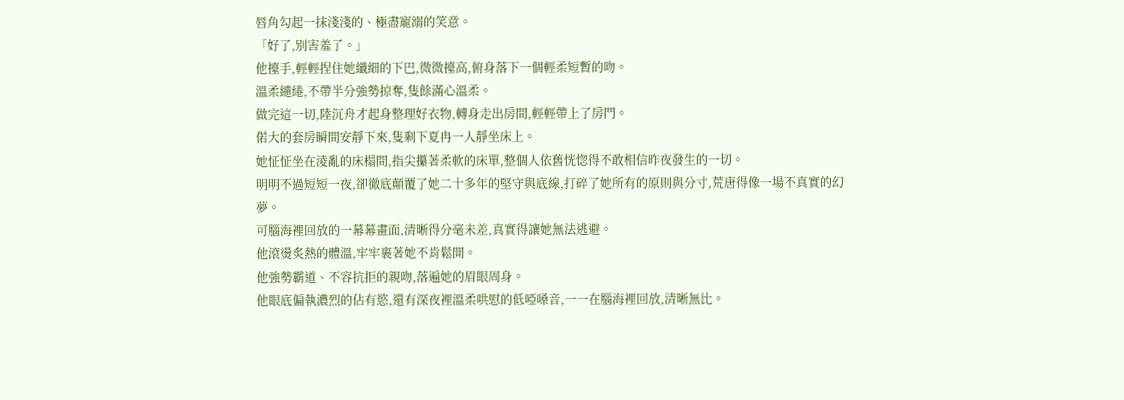唇角勾起一抹淺淺的、極盡寵溺的笑意。
「好了,別害羞了。」
他擡手,輕輕捏住她纖細的下巴,微微擡高,俯身落下一個輕柔短暫的吻。
溫柔繾綣,不帶半分強勢掠奪,隻餘滿心溫柔。
做完這一切,陸沉舟才起身整理好衣物,轉身走出房間,輕輕帶上了房門。
偌大的套房瞬間安靜下來,隻剩下夏冉一人靜坐床上。
她怔怔坐在淩亂的床榻間,指尖攥著柔軟的床單,整個人依舊恍惚得不敢相信昨夜發生的一切。
明明不過短短一夜,卻徹底顛覆了她二十多年的堅守與底線,打碎了她所有的原則與分寸,荒唐得像一場不真實的幻夢。
可腦海裡回放的一幕幕畫面,清晰得分毫未差,真實得讓她無法逃避。
他滾燙炙熱的體溫,牢牢裹著她不肯鬆開。
他強勢霸道、不容抗拒的親吻,落遍她的眉眼周身。
他眼底偏執濃烈的佔有慾,還有深夜裡溫柔哄慰的低啞嗓音,一一在腦海裡回放,清晰無比。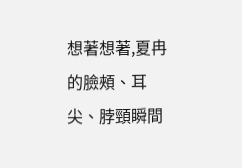想著想著,夏冉的臉頰、耳尖、脖頸瞬間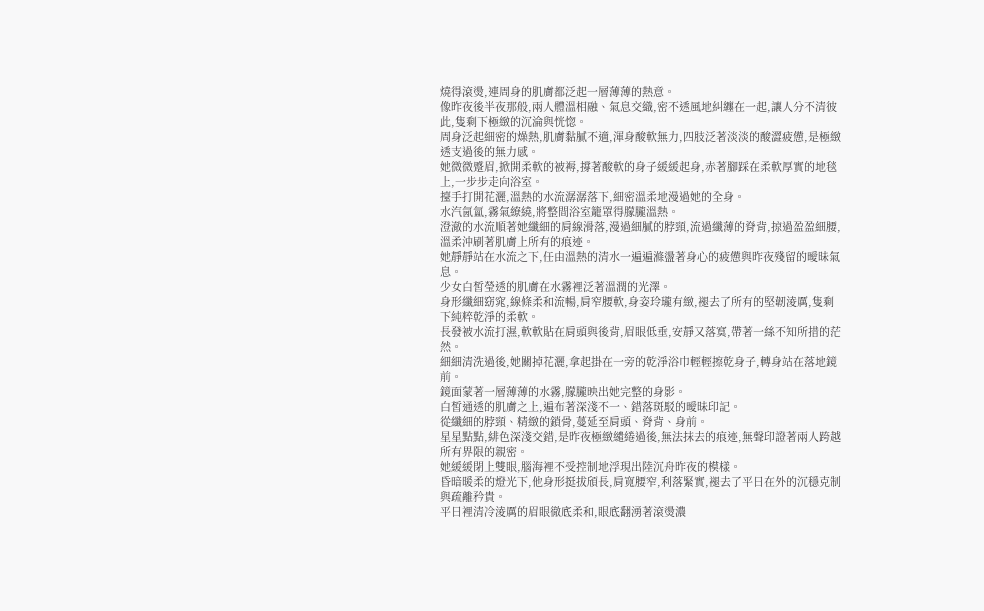燒得滾燙,連周身的肌膚都泛起一層薄薄的熱意。
像昨夜後半夜那般,兩人體溫相融、氣息交織,密不透風地糾纏在一起,讓人分不清彼此,隻剩下極緻的沉淪與恍惚。
周身泛起細密的燥熱,肌膚黏膩不適,渾身酸軟無力,四肢泛著淡淡的酸澀疲憊,是極緻透支過後的無力感。
她微微蹙眉,掀開柔軟的被褥,撐著酸軟的身子緩緩起身,赤著腳踩在柔軟厚實的地毯上,一步步走向浴室。
擡手打開花灑,溫熱的水流潺潺落下,細密溫柔地漫過她的全身。
水汽氤氳,霧氣繚繞,將整間浴室籠罩得朦朧溫熱。
澄澈的水流順著她纖細的肩線滑落,漫過細膩的脖頸,流過纖薄的脊背,掠過盈盈細腰,溫柔沖刷著肌膚上所有的痕迹。
她靜靜站在水流之下,任由溫熱的清水一遍遍滌盪著身心的疲憊與昨夜殘留的曖昧氣息。
少女白皙瑩透的肌膚在水霧裡泛著溫潤的光澤。
身形纖細窈窕,線條柔和流暢,肩窄腰軟,身姿玲瓏有緻,褪去了所有的堅韌淩厲,隻剩下純粹乾淨的柔軟。
長發被水流打濕,軟軟貼在肩頭與後背,眉眼低垂,安靜又落寞,帶著一絲不知所措的茫然。
細細清洗過後,她關掉花灑,拿起掛在一旁的乾淨浴巾輕輕擦乾身子,轉身站在落地鏡前。
鏡面蒙著一層薄薄的水霧,朦朧映出她完整的身影。
白皙通透的肌膚之上,遍布著深淺不一、錯落斑駁的曖昧印記。
從纖細的脖頸、精緻的鎖骨,蔓延至肩頭、脊背、身前。
星星點點,緋色深淺交錯,是昨夜極緻繾綣過後,無法抹去的痕迹,無聲印證著兩人跨越所有界限的親密。
她緩緩閉上雙眼,腦海裡不受控制地浮現出陸沉舟昨夜的模樣。
昏暗暖柔的燈光下,他身形挺拔頎長,肩寬腰窄,利落緊實,褪去了平日在外的沉穩克制與疏離矜貴。
平日裡清冷淩厲的眉眼徹底柔和,眼底翻湧著滾燙濃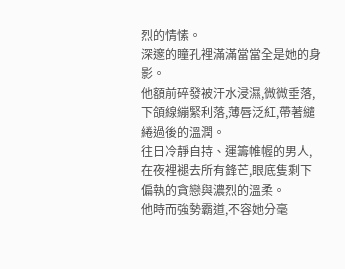烈的情愫。
深邃的瞳孔裡滿滿當當全是她的身影。
他額前碎發被汗水浸濕,微微垂落,下頜線繃緊利落,薄唇泛紅,帶著繾綣過後的溫潤。
往日冷靜自持、運籌帷幄的男人,在夜裡褪去所有鋒芒,眼底隻剩下偏執的貪戀與濃烈的溫柔。
他時而強勢霸道,不容她分毫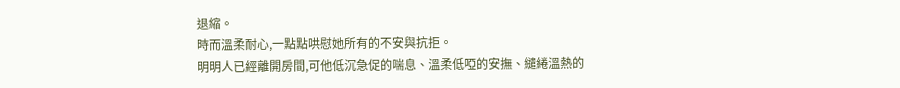退縮。
時而溫柔耐心,一點點哄慰她所有的不安與抗拒。
明明人已經離開房間,可他低沉急促的喘息、溫柔低啞的安撫、繾綣溫熱的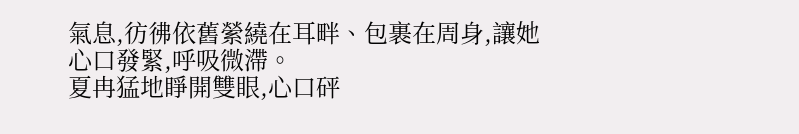氣息,彷彿依舊縈繞在耳畔、包裹在周身,讓她心口發緊,呼吸微滯。
夏冉猛地睜開雙眼,心口砰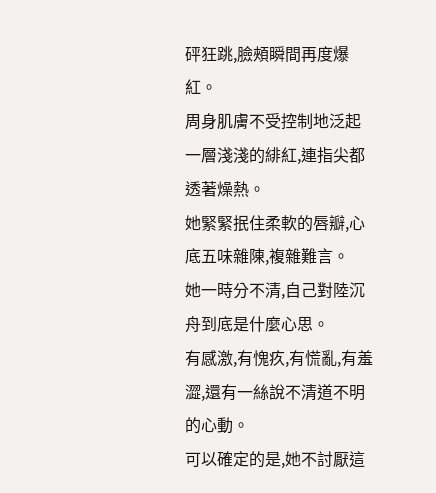砰狂跳,臉頰瞬間再度爆紅。
周身肌膚不受控制地泛起一層淺淺的緋紅,連指尖都透著燥熱。
她緊緊抿住柔軟的唇瓣,心底五味雜陳,複雜難言。
她一時分不清,自己對陸沉舟到底是什麼心思。
有感激,有愧疚,有慌亂,有羞澀,還有一絲說不清道不明的心動。
可以確定的是,她不討厭這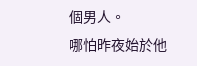個男人。
哪怕昨夜始於他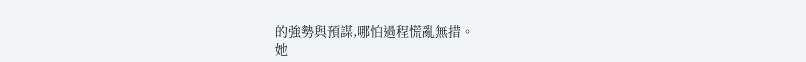的強勢與預謀,哪怕過程慌亂無措。
她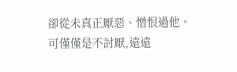卻從未真正厭惡、憎恨過他。
可僅僅是不討厭,遠遠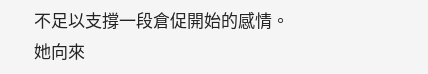不足以支撐一段倉促開始的感情。
她向來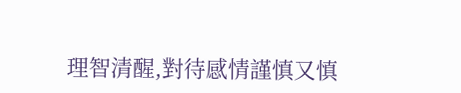理智清醒,對待感情謹慎又慎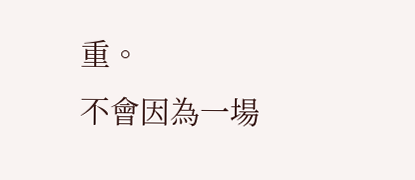重。
不會因為一場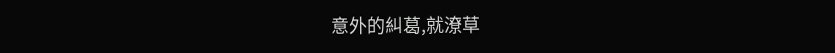意外的糾葛,就潦草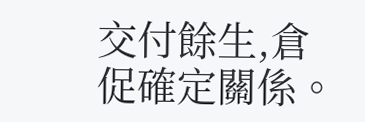交付餘生,倉促確定關係。